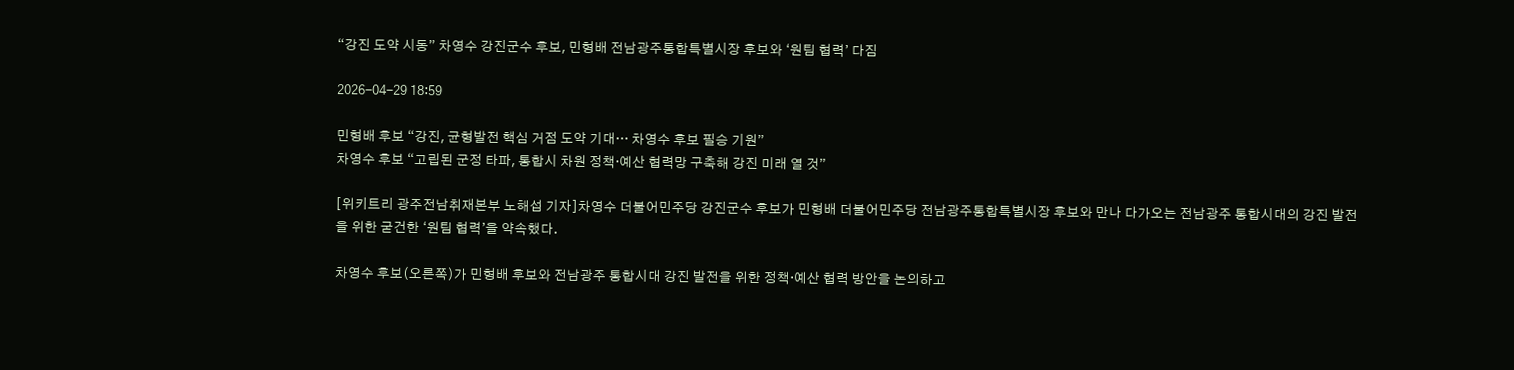“강진 도약 시동” 차영수 강진군수 후보, 민형배 전남광주통합특별시장 후보와 ‘원팀 협력’ 다짐

2026-04-29 18:59

민형배 후보 “강진, 균형발전 핵심 거점 도약 기대… 차영수 후보 필승 기원”
차영수 후보 “고립된 군정 타파, 통합시 차원 정책·예산 협력망 구축해 강진 미래 열 것”

[위키트리 광주전남취재본부 노해섭 기자]차영수 더불어민주당 강진군수 후보가 민형배 더불어민주당 전남광주통합특별시장 후보와 만나 다가오는 전남광주 통합시대의 강진 발전을 위한 굳건한 ‘원팀 협력’을 약속했다.

차영수 후보(오른쪽)가 민형배 후보와 전남광주 통합시대 강진 발전을 위한 정책·예산 협력 방안을 논의하고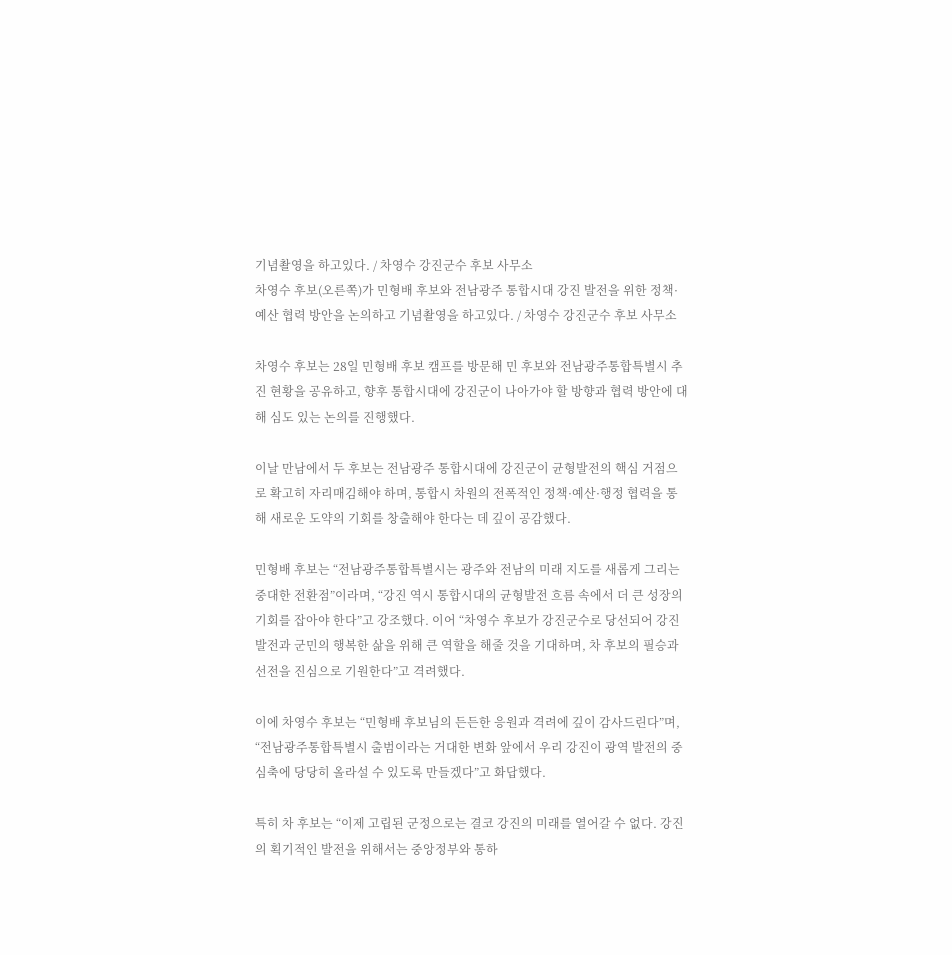기념촬영을 하고있다. / 차영수 강진군수 후보 사무소
차영수 후보(오른쪽)가 민형배 후보와 전남광주 통합시대 강진 발전을 위한 정책·예산 협력 방안을 논의하고 기념촬영을 하고있다. / 차영수 강진군수 후보 사무소

차영수 후보는 28일 민형배 후보 캠프를 방문해 민 후보와 전남광주통합특별시 추진 현황을 공유하고, 향후 통합시대에 강진군이 나아가야 할 방향과 협력 방안에 대해 심도 있는 논의를 진행했다.

이날 만남에서 두 후보는 전남광주 통합시대에 강진군이 균형발전의 핵심 거점으로 확고히 자리매김해야 하며, 통합시 차원의 전폭적인 정책·예산·행정 협력을 통해 새로운 도약의 기회를 창출해야 한다는 데 깊이 공감했다.

민형배 후보는 “전남광주통합특별시는 광주와 전남의 미래 지도를 새롭게 그리는 중대한 전환점”이라며, “강진 역시 통합시대의 균형발전 흐름 속에서 더 큰 성장의 기회를 잡아야 한다”고 강조했다. 이어 “차영수 후보가 강진군수로 당선되어 강진 발전과 군민의 행복한 삶을 위해 큰 역할을 해줄 것을 기대하며, 차 후보의 필승과 선전을 진심으로 기원한다”고 격려했다.

이에 차영수 후보는 “민형배 후보님의 든든한 응원과 격려에 깊이 감사드린다”며, “전남광주통합특별시 출범이라는 거대한 변화 앞에서 우리 강진이 광역 발전의 중심축에 당당히 올라설 수 있도록 만들겠다”고 화답했다.

특히 차 후보는 “이제 고립된 군정으로는 결코 강진의 미래를 열어갈 수 없다. 강진의 획기적인 발전을 위해서는 중앙정부와 통하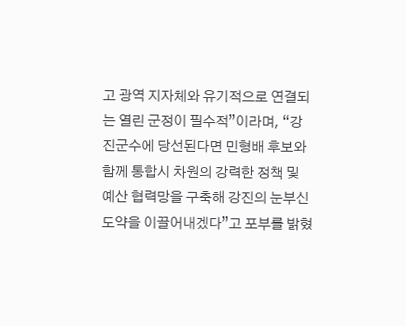고 광역 지자체와 유기적으로 연결되는 열린 군정이 필수적”이라며, “강진군수에 당선된다면 민형배 후보와 함께 통합시 차원의 강력한 정책 및 예산 협력망을 구축해 강진의 눈부신 도약을 이끌어내겠다”고 포부를 밝혔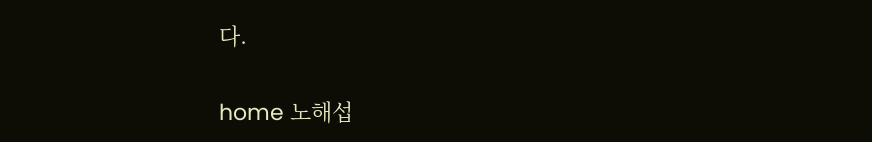다.

home 노해섭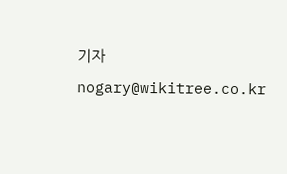기자 nogary@wikitree.co.kr